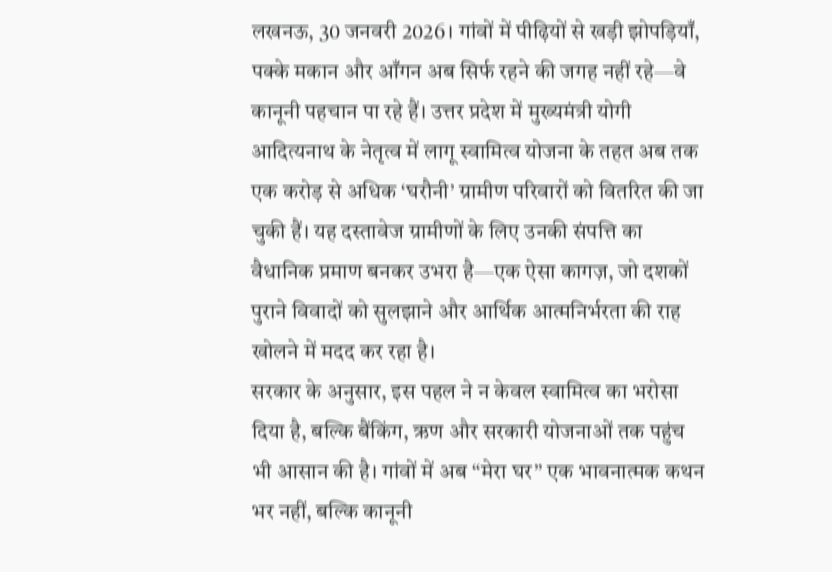लखनऊ, 30 जनवरी 2026। गांवों में पीढ़ियों से खड़ी झोपड़ियाँ, पक्के मकान और आँगन अब सिर्फ रहने की जगह नहीं रहे—वे कानूनी पहचान पा रहे हैं। उत्तर प्रदेश में मुख्यमंत्री योगी आदित्यनाथ के नेतृत्व में लागू स्वामित्व योजना के तहत अब तक एक करोड़ से अधिक ‘घरौनी’ ग्रामीण परिवारों को वितरित की जा चुकी हैं। यह दस्तावेज ग्रामीणों के लिए उनकी संपत्ति का वैधानिक प्रमाण बनकर उभरा है—एक ऐसा कागज़, जो दशकों पुराने विवादों को सुलझाने और आर्थिक आत्मनिर्भरता की राह खोलने में मदद कर रहा है।
सरकार के अनुसार, इस पहल ने न केवल स्वामित्व का भरोसा दिया है, बल्कि बैंकिंग, ऋण और सरकारी योजनाओं तक पहुंच भी आसान की है। गांवों में अब “मेरा घर” एक भावनात्मक कथन भर नहीं, बल्कि कानूनी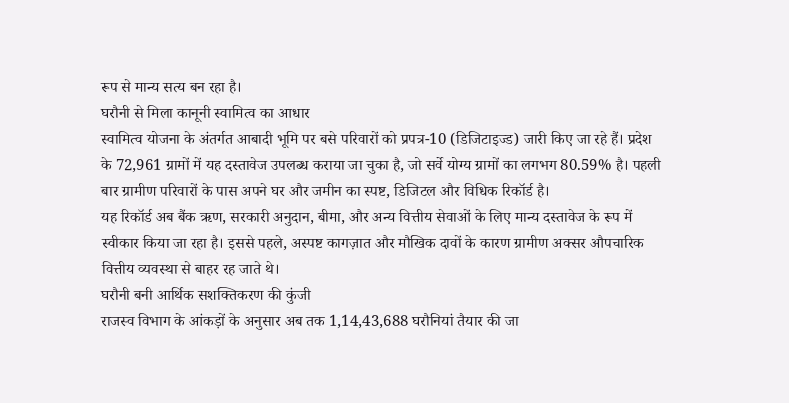रूप से मान्य सत्य बन रहा है।
घरौनी से मिला कानूनी स्वामित्व का आधार
स्वामित्व योजना के अंतर्गत आबादी भूमि पर बसे परिवारों को प्रपत्र-10 (डिजिटाइज्ड) जारी किए जा रहे हैं। प्रदेश के 72,961 ग्रामों में यह दस्तावेज उपलब्ध कराया जा चुका है, जो सर्वे योग्य ग्रामों का लगभग 80.59% है। पहली बार ग्रामीण परिवारों के पास अपने घर और जमीन का स्पष्ट, डिजिटल और विधिक रिकॉर्ड है।
यह रिकॉर्ड अब बैंक ऋण, सरकारी अनुदान, बीमा, और अन्य वित्तीय सेवाओं के लिए मान्य दस्तावेज के रूप में स्वीकार किया जा रहा है। इससे पहले, अस्पष्ट कागज़ात और मौखिक दावों के कारण ग्रामीण अक्सर औपचारिक वित्तीय व्यवस्था से बाहर रह जाते थे।
घरौनी बनी आर्थिक सशक्तिकरण की कुंजी
राजस्व विभाग के आंकड़ों के अनुसार अब तक 1,14,43,688 घरौनियां तैयार की जा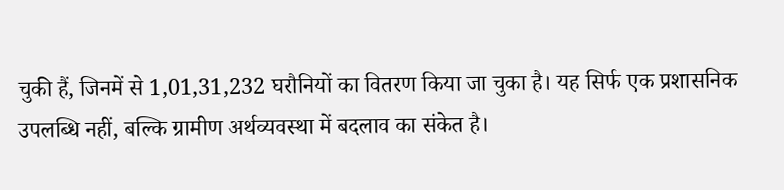चुकी हैं, जिनमें से 1,01,31,232 घरौनियों का वितरण किया जा चुका है। यह सिर्फ एक प्रशासनिक उपलब्धि नहीं, बल्कि ग्रामीण अर्थव्यवस्था में बदलाव का संकेत है।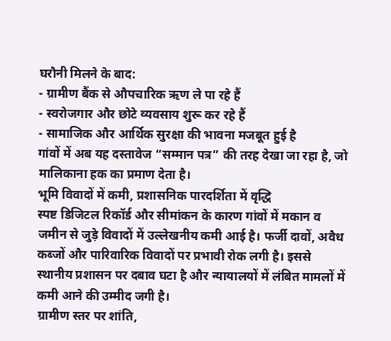घरौनी मिलने के बाद:
- ग्रामीण बैंक से औपचारिक ऋण ले पा रहे हैं
- स्वरोजगार और छोटे व्यवसाय शुरू कर रहे हैं
- सामाजिक और आर्थिक सुरक्षा की भावना मजबूत हुई है
गांवों में अब यह दस्तावेज “सम्मान पत्र” की तरह देखा जा रहा है, जो मालिकाना हक का प्रमाण देता है।
भूमि विवादों में कमी, प्रशासनिक पारदर्शिता में वृद्धि
स्पष्ट डिजिटल रिकॉर्ड और सीमांकन के कारण गांवों में मकान व जमीन से जुड़े विवादों में उल्लेखनीय कमी आई है। फर्जी दावों, अवैध कब्जों और पारिवारिक विवादों पर प्रभावी रोक लगी है। इससे स्थानीय प्रशासन पर दबाव घटा है और न्यायालयों में लंबित मामलों में कमी आने की उम्मीद जगी है।
ग्रामीण स्तर पर शांति,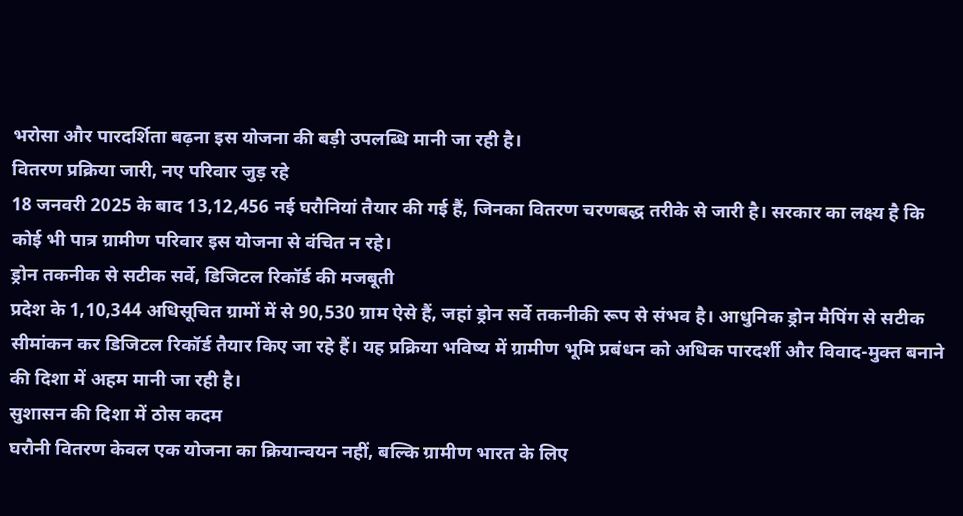भरोसा और पारदर्शिता बढ़ना इस योजना की बड़ी उपलब्धि मानी जा रही है।
वितरण प्रक्रिया जारी, नए परिवार जुड़ रहे
18 जनवरी 2025 के बाद 13,12,456 नई घरौनियां तैयार की गई हैं, जिनका वितरण चरणबद्ध तरीके से जारी है। सरकार का लक्ष्य है कि कोई भी पात्र ग्रामीण परिवार इस योजना से वंचित न रहे।
ड्रोन तकनीक से सटीक सर्वे, डिजिटल रिकॉर्ड की मजबूती
प्रदेश के 1,10,344 अधिसूचित ग्रामों में से 90,530 ग्राम ऐसे हैं, जहां ड्रोन सर्वे तकनीकी रूप से संभव है। आधुनिक ड्रोन मैपिंग से सटीक सीमांकन कर डिजिटल रिकॉर्ड तैयार किए जा रहे हैं। यह प्रक्रिया भविष्य में ग्रामीण भूमि प्रबंधन को अधिक पारदर्शी और विवाद-मुक्त बनाने की दिशा में अहम मानी जा रही है।
सुशासन की दिशा में ठोस कदम
घरौनी वितरण केवल एक योजना का क्रियान्वयन नहीं, बल्कि ग्रामीण भारत के लिए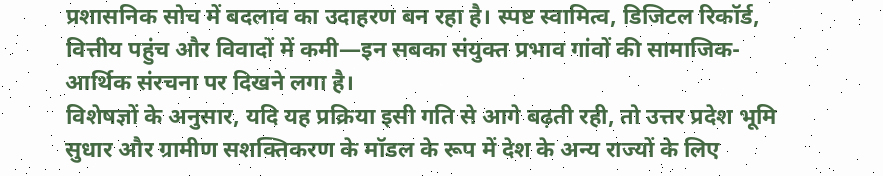प्रशासनिक सोच में बदलाव का उदाहरण बन रहा है। स्पष्ट स्वामित्व, डिजिटल रिकॉर्ड, वित्तीय पहुंच और विवादों में कमी—इन सबका संयुक्त प्रभाव गांवों की सामाजिक-आर्थिक संरचना पर दिखने लगा है।
विशेषज्ञों के अनुसार, यदि यह प्रक्रिया इसी गति से आगे बढ़ती रही, तो उत्तर प्रदेश भूमि सुधार और ग्रामीण सशक्तिकरण के मॉडल के रूप में देश के अन्य राज्यों के लिए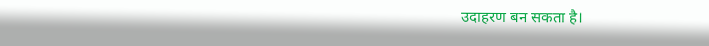उदाहरण बन सकता है।